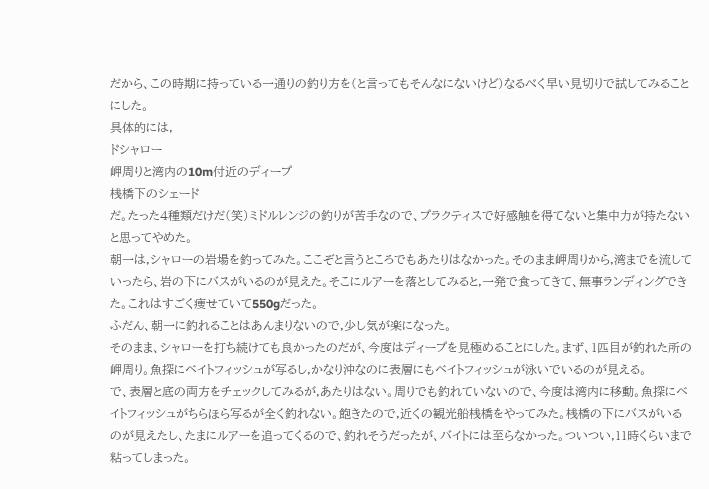だから、この時期に持っている一通りの釣り方を(と言ってもそんなにないけど)なるべく早い見切りで試してみることにした。
具体的には,
ドシャロー
岬周りと湾内の10m付近のディープ
桟橋下のシェード
だ。たった4種類だけだ(笑)ミドルレンジの釣りが苦手なので、プラクティスで好感触を得てないと集中力が持たないと思ってやめた。
朝一は,シャローの岩場を釣ってみた。ここぞと言うところでもあたりはなかった。そのまま岬周りから,湾までを流していったら、岩の下にバスがいるのが見えた。そこにルアーを落としてみると,一発で食ってきて、無事ランディングできた。これはすごく痩せていて550gだった。
ふだん、朝一に釣れることはあんまりないので,少し気が楽になった。
そのまま、シャローを打ち続けても良かったのだが、今度はディープを見極めることにした。まず、1匹目が釣れた所の岬周り。魚探にベイトフィッシュが写るし,かなり沖なのに表層にもベイトフィッシュが泳いでいるのが見える。
で、表層と底の両方をチェックしてみるが,あたりはない。周りでも釣れていないので、今度は湾内に移動。魚探にベイトフィッシュがちらほら写るが全く釣れない。飽きたので,近くの観光船桟橋をやってみた。桟橋の下にバスがいるのが見えたし、たまにルアーを追ってくるので、釣れそうだったが、バイトには至らなかった。ついつい,11時くらいまで粘ってしまった。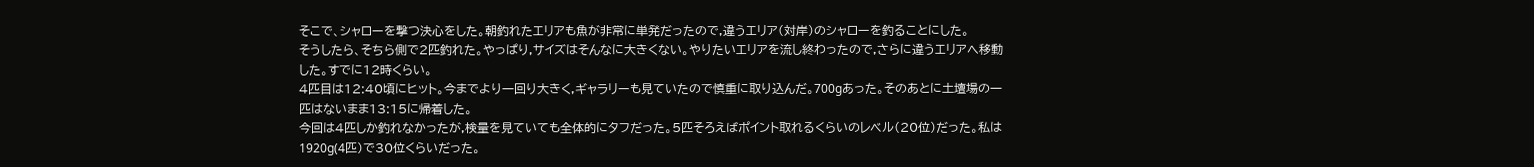そこで、シャローを撃つ決心をした。朝釣れたエリアも魚が非常に単発だったので,違うエリア(対岸)のシャローを釣ることにした。
そうしたら、そちら側で2匹釣れた。やっぱり,サイズはそんなに大きくない。やりたいエリアを流し終わったので,さらに違うエリアへ移動した。すでに12時くらい。
4匹目は12:40頃にヒット。今までより一回り大きく,ギャラリーも見ていたので慎重に取り込んだ。700gあった。そのあとに土壇場の一匹はないまま13:15に帰着した。
今回は4匹しか釣れなかったが,検量を見ていても全体的にタフだった。5匹そろえばポイント取れるくらいのレベル(20位)だった。私は1920g(4匹)で30位くらいだった。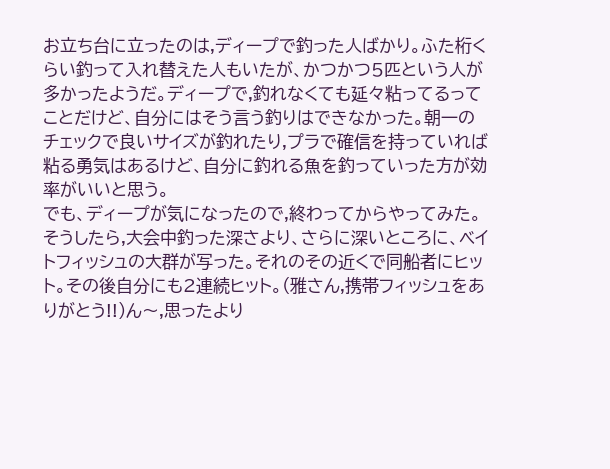お立ち台に立ったのは,ディープで釣った人ばかり。ふた桁くらい釣って入れ替えた人もいたが、かつかつ5匹という人が多かったようだ。ディープで,釣れなくても延々粘ってるってことだけど、自分にはそう言う釣りはできなかった。朝一のチェックで良いサイズが釣れたり,プラで確信を持っていれば粘る勇気はあるけど、自分に釣れる魚を釣っていった方が効率がいいと思う。
でも、ディープが気になったので,終わってからやってみた。そうしたら,大会中釣った深さより、さらに深いところに、ベイトフィッシュの大群が写った。それのその近くで同船者にヒット。その後自分にも2連続ヒット。(雅さん,携帯フィッシュをありがとう!!)ん〜,思ったより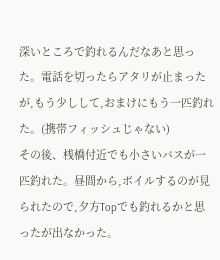深いところで釣れるんだなあと思った。電話を切ったらアタリが止まったが,もう少しして,おまけにもう一匹釣れた。(携帯フィッシュじゃない)
その後、桟橋付近でも小さいバスが一匹釣れた。昼間から,ボイルするのが見られたので,夕方Topでも釣れるかと思ったが出なかった。